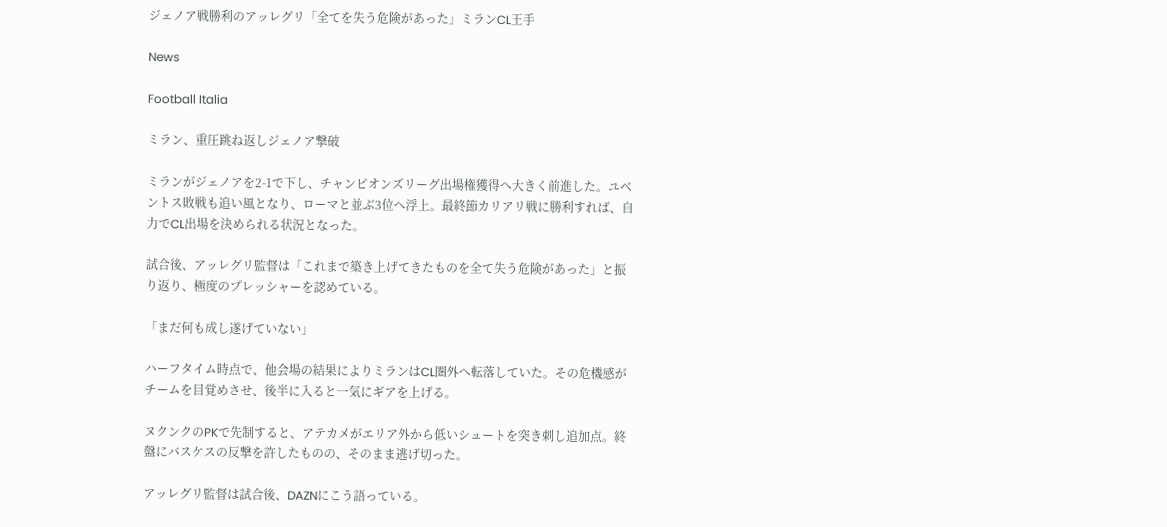ジェノア戦勝利のアッレグリ「全てを失う危険があった」ミランCL王手

News

Football Italia

ミラン、重圧跳ね返しジェノア撃破

ミランがジェノアを2-1で下し、チャンピオンズリーグ出場権獲得へ大きく前進した。ユベントス敗戦も追い風となり、ローマと並ぶ3位へ浮上。最終節カリアリ戦に勝利すれば、自力でCL出場を決められる状況となった。

試合後、アッレグリ監督は「これまで築き上げてきたものを全て失う危険があった」と振り返り、極度のプレッシャーを認めている。

「まだ何も成し遂げていない」

ハーフタイム時点で、他会場の結果によりミランはCL圏外へ転落していた。その危機感がチームを目覚めさせ、後半に入ると一気にギアを上げる。

ヌクンクのPKで先制すると、アテカメがエリア外から低いシュートを突き刺し追加点。終盤にバスケスの反撃を許したものの、そのまま逃げ切った。

アッレグリ監督は試合後、DAZNにこう語っている。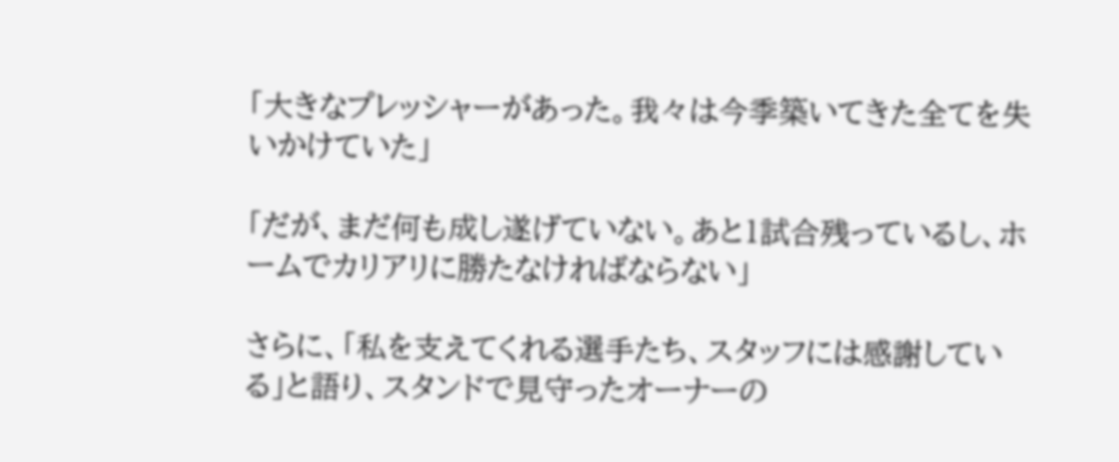「大きなプレッシャーがあった。我々は今季築いてきた全てを失いかけていた」

「だが、まだ何も成し遂げていない。あと1試合残っているし、ホームでカリアリに勝たなければならない」

さらに、「私を支えてくれる選手たち、スタッフには感謝している」と語り、スタンドで見守ったオーナーの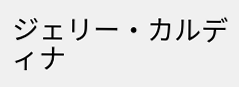ジェリー・カルディナ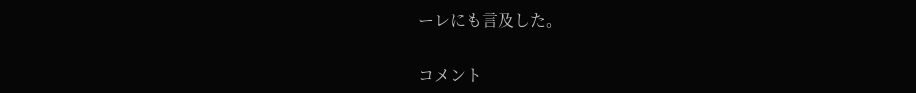ーレにも言及した。

コメント